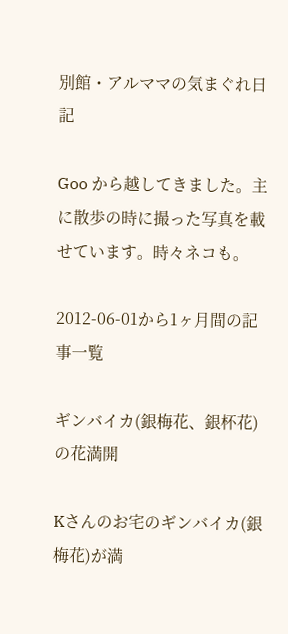別館・アルママの気まぐれ日記

Goo から越してきました。主に散歩の時に撮った写真を載せています。時々ネコも。

2012-06-01から1ヶ月間の記事一覧

ギンバイカ(銀梅花、銀杯花)の花満開

Kさんのお宅のギンバイカ(銀梅花)が満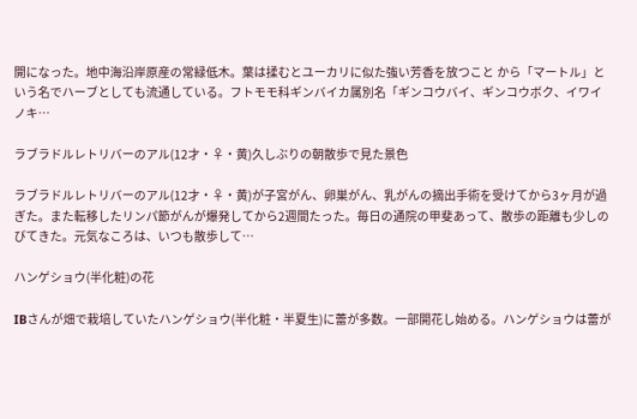開になった。地中海沿岸原産の常緑低木。葉は揉むとユーカリに似た強い芳香を放つこと から「マートル」という名でハーブとしても流通している。フトモモ科ギンバイカ属別名「ギンコウバイ、ギンコウボク、イワイノキ…

ラブラドルレトリバーのアル(12才・♀・黄)久しぶりの朝散歩で見た景色

ラブラドルレトリバーのアル(12才・♀・黄)が子宮がん、卵巣がん、乳がんの摘出手術を受けてから3ヶ月が過ぎた。また転移したリンパ節がんが爆発してから2週間たった。毎日の通院の甲斐あって、散歩の距離も少しのびてきた。元気なころは、いつも散歩して…

ハンゲショウ(半化粧)の花

IBさんが畑で栽培していたハンゲショウ(半化粧・半夏生)に蕾が多数。一部開花し始める。ハンゲショウは蕾が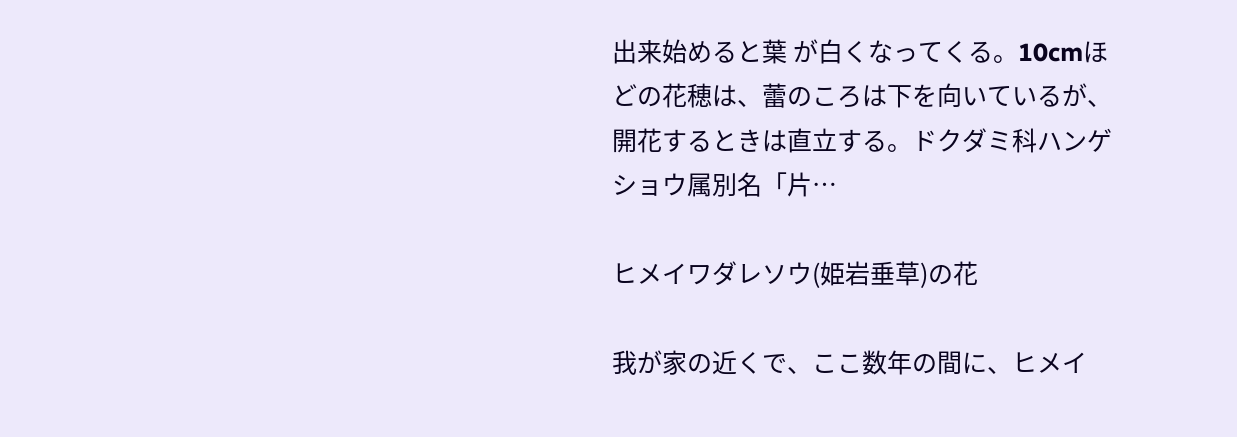出来始めると葉 が白くなってくる。10cmほどの花穂は、蕾のころは下を向いているが、開花するときは直立する。ドクダミ科ハンゲショウ属別名「片…

ヒメイワダレソウ(姫岩垂草)の花

我が家の近くで、ここ数年の間に、ヒメイ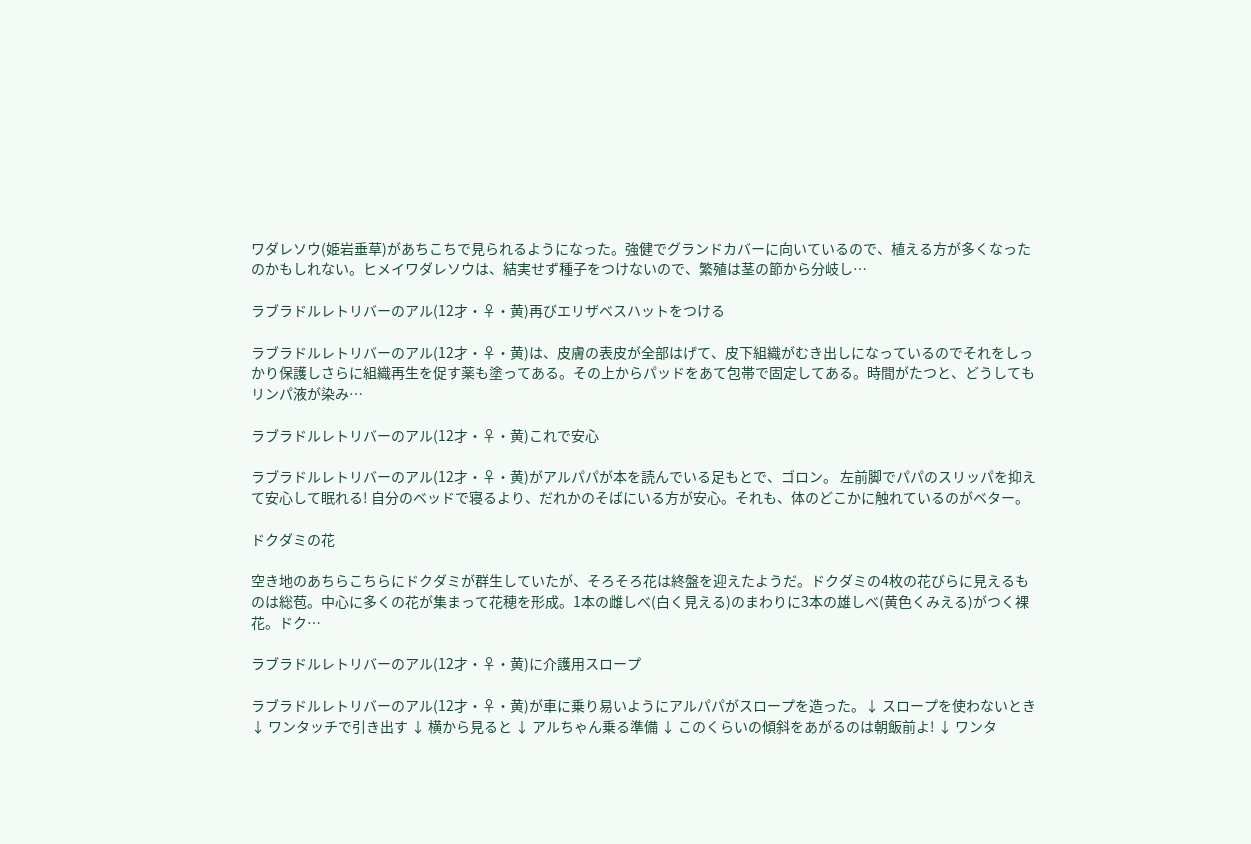ワダレソウ(姫岩垂草)があちこちで見られるようになった。強健でグランドカバーに向いているので、植える方が多くなったのかもしれない。ヒメイワダレソウは、結実せず種子をつけないので、繁殖は茎の節から分岐し…

ラブラドルレトリバーのアル(12才・♀・黄)再びエリザベスハットをつける

ラブラドルレトリバーのアル(12才・♀・黄)は、皮膚の表皮が全部はげて、皮下組織がむき出しになっているのでそれをしっかり保護しさらに組織再生を促す薬も塗ってある。その上からパッドをあて包帯で固定してある。時間がたつと、どうしてもリンパ液が染み…

ラブラドルレトリバーのアル(12才・♀・黄)これで安心

ラブラドルレトリバーのアル(12才・♀・黄)がアルパパが本を読んでいる足もとで、ゴロン。 左前脚でパパのスリッパを抑えて安心して眠れる! 自分のベッドで寝るより、だれかのそばにいる方が安心。それも、体のどこかに触れているのがベター。

ドクダミの花

空き地のあちらこちらにドクダミが群生していたが、そろそろ花は終盤を迎えたようだ。ドクダミの4枚の花びらに見えるものは総苞。中心に多くの花が集まって花穂を形成。1本の雌しべ(白く見える)のまわりに3本の雄しべ(黄色くみえる)がつく裸花。ドク…

ラブラドルレトリバーのアル(12才・♀・黄)に介護用スロープ

ラブラドルレトリバーのアル(12才・♀・黄)が車に乗り易いようにアルパパがスロープを造った。↓ スロープを使わないとき ↓ ワンタッチで引き出す ↓ 横から見ると ↓ アルちゃん乗る準備 ↓ このくらいの傾斜をあがるのは朝飯前よ! ↓ ワンタ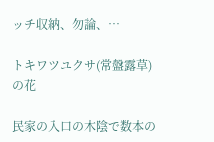ッチ収納、勿論、…

トキワツユクサ(常盤露草)の花

民家の入口の木陰で数本の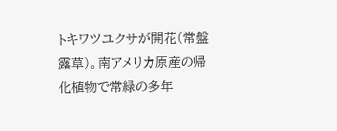トキワツユクサが開花(常盤露草)。南アメリカ原産の帰化植物で常緑の多年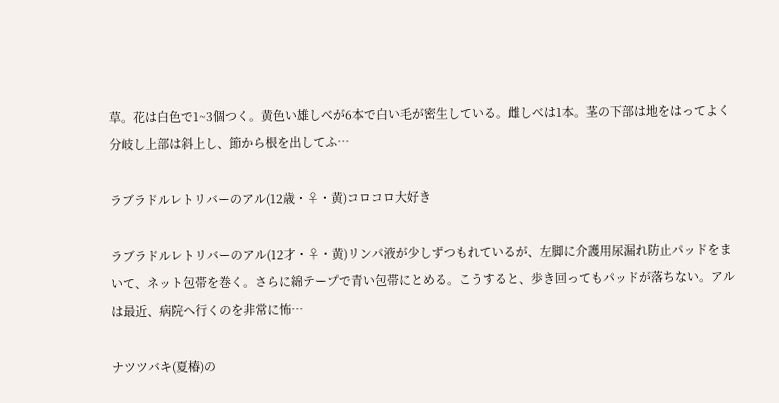草。花は白色で1~3個つく。黄色い雄しべが6本で白い毛が密生している。雌しべは1本。茎の下部は地をはってよく分岐し上部は斜上し、節から根を出してふ…

ラブラドルレトリバーのアル(12歳・♀・黄)コロコロ大好き

ラブラドルレトリバーのアル(12才・♀・黄)リンパ液が少しずつもれているが、左脚に介護用尿漏れ防止パッドをまいて、ネット包帯を巻く。さらに綿テープで青い包帯にとめる。こうすると、歩き回ってもパッドが落ちない。アルは最近、病院へ行くのを非常に怖…

ナツツバキ(夏椿)の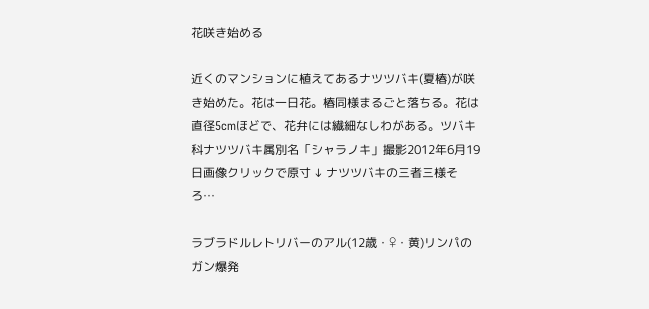花咲き始める

近くのマンションに植えてあるナツツバキ(夏椿)が咲き始めた。花は一日花。椿同様まるごと落ちる。花は直径5cmほどで、花弁には繊細なしわがある。ツバキ科ナツツバキ属別名「シャラノキ」撮影2012年6月19日画像クリックで原寸 ↓ ナツツバキの三者三様そろ…

ラブラドルレトリバーのアル(12歳・♀・黄)リンパのガン爆発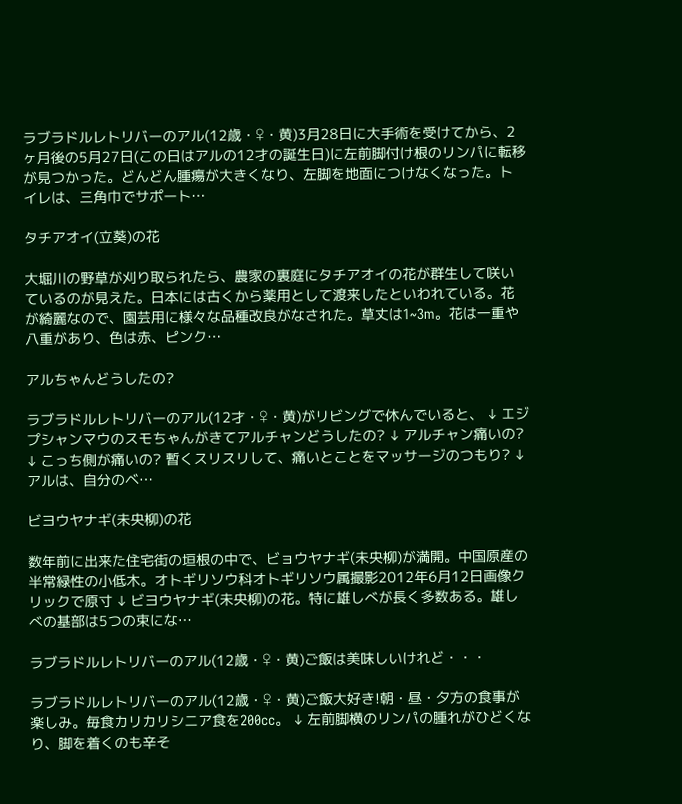ラブラドルレトリバーのアル(12歳・♀・黄)3月28日に大手術を受けてから、2ヶ月後の5月27日(この日はアルの12才の誕生日)に左前脚付け根のリンパに転移が見つかった。どんどん腫瘍が大きくなり、左脚を地面につけなくなった。トイレは、三角巾でサポート…

タチアオイ(立葵)の花

大堀川の野草が刈り取られたら、農家の裏庭にタチアオイの花が群生して咲いているのが見えた。日本には古くから薬用として渡来したといわれている。花が綺麗なので、園芸用に様々な品種改良がなされた。草丈は1~3m。花は一重や八重があり、色は赤、ピンク…

アルちゃんどうしたの?

ラブラドルレトリバーのアル(12才・♀・黄)がリビングで休んでいると、 ↓ エジプシャンマウのスモちゃんがきてアルチャンどうしたの? ↓ アルチャン痛いの? ↓ こっち側が痛いの? 暫くスリスリして、痛いとことをマッサージのつもり? ↓ アルは、自分のベ…

ビヨウヤナギ(未央柳)の花

数年前に出来た住宅街の垣根の中で、ビョウヤナギ(未央柳)が満開。中国原産の半常緑性の小低木。オトギリソウ科オトギリソウ属撮影2012年6月12日画像クリックで原寸 ↓ ビヨウヤナギ(未央柳)の花。特に雄しべが長く多数ある。雄しべの基部は5つの束にな…

ラブラドルレトリバーのアル(12歳・♀・黄)ご飯は美味しいけれど・・・

ラブラドルレトリバーのアル(12歳・♀・黄)ご飯大好き!朝・昼・夕方の食事が楽しみ。毎食カリカリシニア食を200cc。 ↓ 左前脚横のリンパの腫れがひどくなり、脚を着くのも辛そ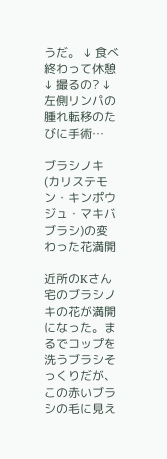うだ。 ↓ 食べ終わって休憩 ↓ 撮るの? ↓ 左側リンパの腫れ転移のたびに手術…

ブラシノキ(カリステモン・キンポウジュ・マキバブラシ)の変わった花満開

近所のKさん宅のブラシノキの花が満開になった。まるでコップを洗うブラシそっくりだが、この赤いブラシの毛に見え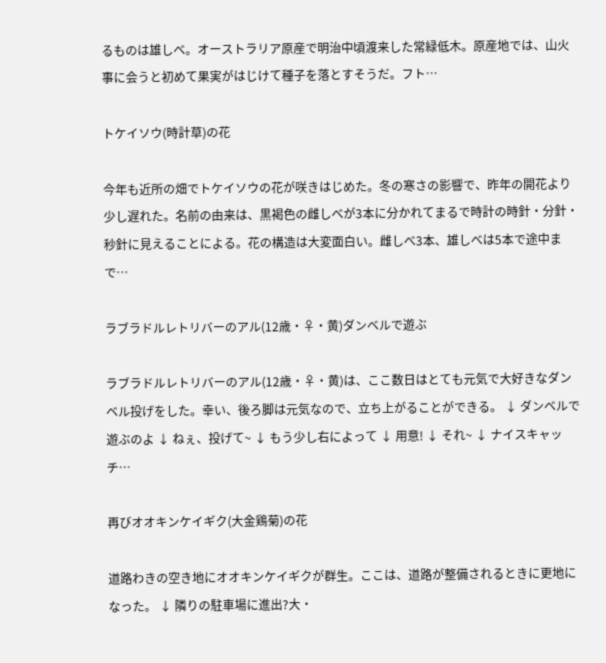るものは雄しべ。オーストラリア原産で明治中頃渡来した常緑低木。原産地では、山火事に会うと初めて果実がはじけて種子を落とすそうだ。フト…

トケイソウ(時計草)の花

今年も近所の畑でトケイソウの花が咲きはじめた。冬の寒さの影響で、昨年の開花より少し遅れた。名前の由来は、黒褐色の雌しべが3本に分かれてまるで時計の時針・分針・秒針に見えることによる。花の構造は大変面白い。雌しべ3本、雄しべは5本で途中まで…

ラブラドルレトリバーのアル(12歳・♀・黄)ダンベルで遊ぶ

ラブラドルレトリバーのアル(12歳・♀・黄)は、ここ数日はとても元気で大好きなダンベル投げをした。幸い、後ろ脚は元気なので、立ち上がることができる。 ↓ ダンベルで遊ぶのよ ↓ ねぇ、投げて~ ↓ もう少し右によって ↓ 用意! ↓ それ~ ↓ ナイスキャッチ…

再びオオキンケイギク(大金鶏菊)の花

道路わきの空き地にオオキンケイギクが群生。ここは、道路が整備されるときに更地になった。 ↓ 隣りの駐車場に進出?大・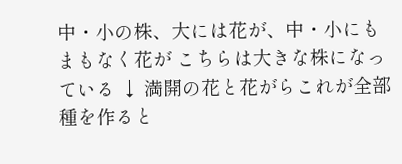中・小の株、大には花が、中・小にもまもなく花が こちらは大きな株になっている ↓ 満開の花と花がらこれが全部種を作ると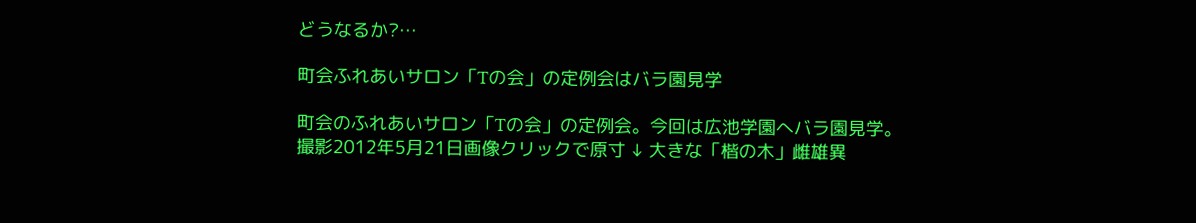どうなるか?…

町会ふれあいサロン「Tの会」の定例会はバラ園見学

町会のふれあいサロン「Tの会」の定例会。今回は広池学園へバラ園見学。撮影2012年5月21日画像クリックで原寸 ↓ 大きな「楷の木」雌雄異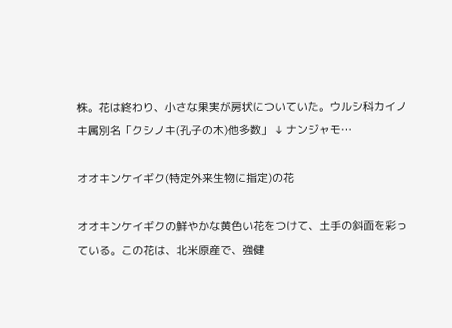株。花は終わり、小さな果実が房状についていた。ウルシ科カイノキ属別名「クシノキ(孔子の木)他多数」 ↓ ナンジャモ…

オオキンケイギク(特定外来生物に指定)の花

オオキンケイギクの鮮やかな黄色い花をつけて、土手の斜面を彩っている。この花は、北米原産で、強健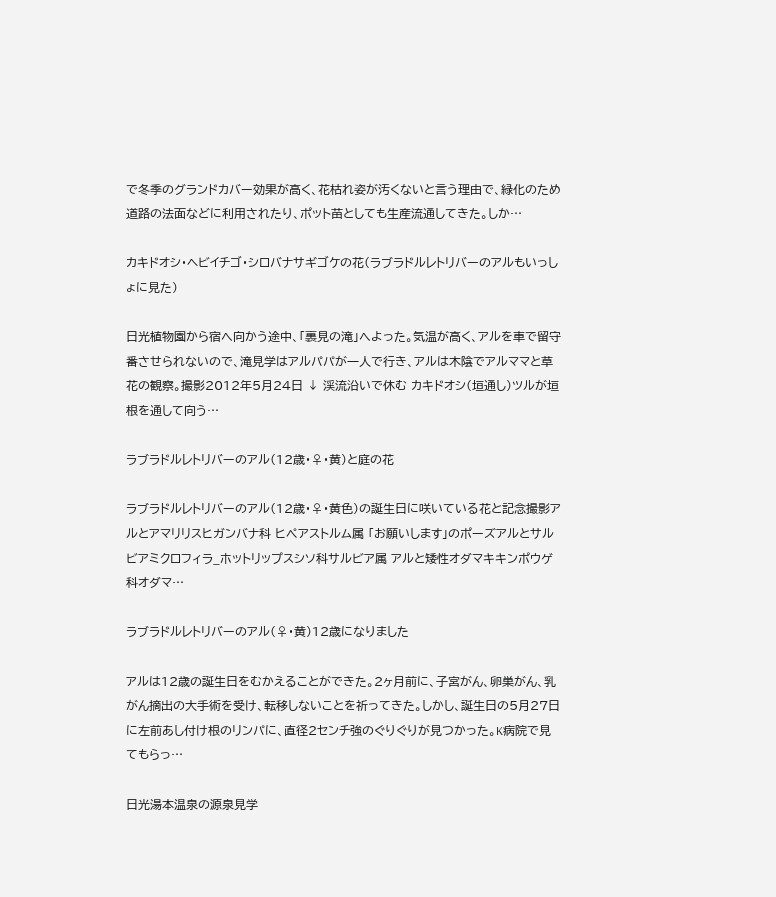で冬季のグランドカバー効果が高く、花枯れ姿が汚くないと言う理由で、緑化のため道路の法面などに利用されたり、ポット苗としても生産流通してきた。しか…

カキドオシ・ヘビイチゴ・シロバナサギゴケの花(ラブラドルレトリバーのアルもいっしょに見た)

日光植物園から宿へ向かう途中、「裏見の滝」へよった。気温が高く、アルを車で留守番させられないので、滝見学はアルパパが一人で行き、アルは木陰でアルママと草花の観察。撮影2012年5月24日 ↓ 渓流沿いで休む カキドオシ(垣通し)ツルが垣根を通して向う…

ラブラドルレトリバーのアル(12歳・♀・黄)と庭の花

ラブラドルレトリバーのアル(12歳・♀・黄色)の誕生日に咲いている花と記念撮影アルとアマリリスヒガンバナ科 ヒペアストルム属 「お願いします」のポーズアルとサルビアミクロフィラ_ホットリップスシソ科サルビア属 アルと矮性オダマキキンポウゲ科オダマ…

ラブラドルレトリバーのアル(♀・黄)12歳になりました

アルは12歳の誕生日をむかえることができた。2ヶ月前に、子宮がん、卵巣がん、乳がん摘出の大手術を受け、転移しないことを祈ってきた。しかし、誕生日の5月27日に左前あし付け根のリンパに、直径2センチ強のぐりぐりが見つかった。K病院で見てもらっ…

日光湯本温泉の源泉見学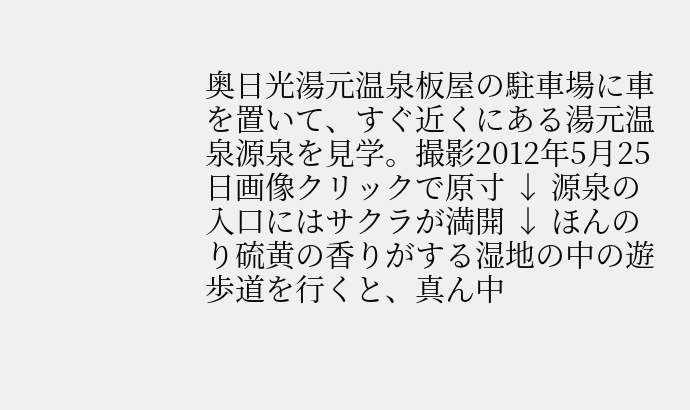奥日光湯元温泉板屋の駐車場に車を置いて、すぐ近くにある湯元温泉源泉を見学。撮影2012年5月25日画像クリックで原寸 ↓ 源泉の入口にはサクラが満開 ↓ ほんのり硫黄の香りがする湿地の中の遊歩道を行くと、真ん中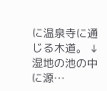に温泉寺に通じる木道。 ↓ 湿地の池の中に源…